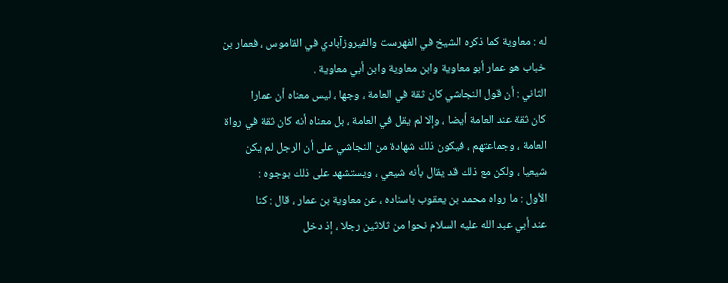له : معاوية كما ذكره الشيخ في الفهرست والفيروزآبادي في القاموس ، فعمار بن
خباب هو عمار أبو معاوية وابن معاوية وابن أبي معاوية .
الثاني : أن قول النجاشي كان ثقة في العامة ، وجها ، ليس معناه أن عمارا
كان ثقة عند العامة أيضا ، وإلا لم يقل في العامة ، بل معناه أنه كان ثقة في رواة
العامة ، وجماعتهم ، فيكون ذلك شهادة من النجاشي على أن الرجل لم يكن
شيعيا ، ولكن مع ذلك قد يقال بأنه شيعي ، ويستشهد على ذلك بوجوه :
الأول : ما رواه محمد بن يعقوب باسناده ، عن معاوية بن عمار ، قال : كنا
عند أبي عبد الله عليه السلام نحوا من ثلاثين رجلا ، إذ دخل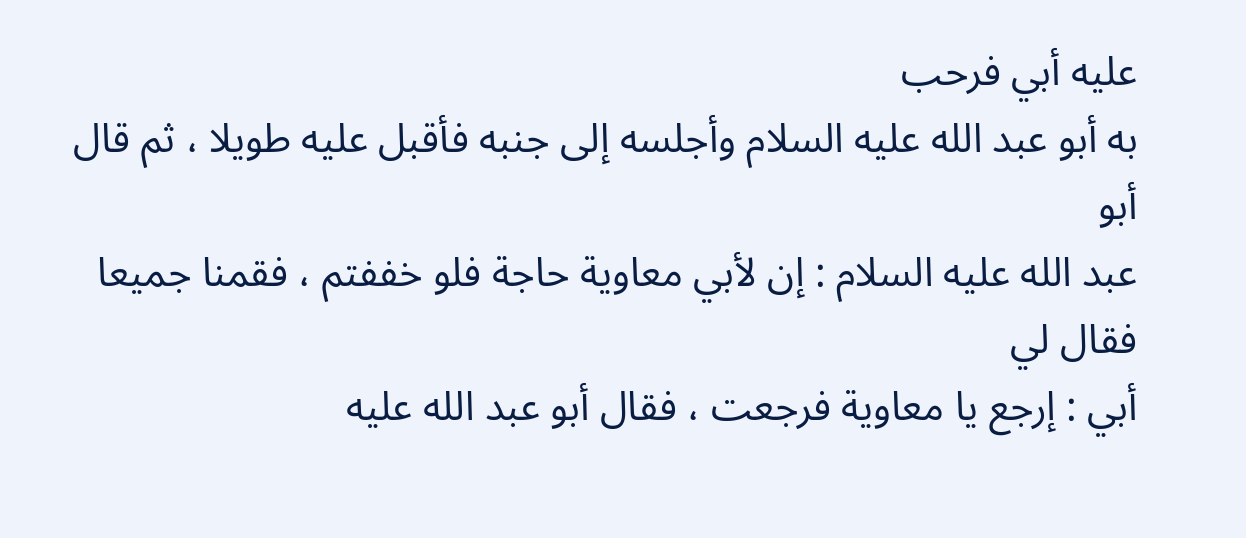عليه أبي فرحب
به أبو عبد الله عليه السلام وأجلسه إلى جنبه فأقبل عليه طويلا ، ثم قال أبو
عبد الله عليه السلام : إن لأبي معاوية حاجة فلو خففتم ، فقمنا جميعا فقال لي
أبي : إرجع يا معاوية فرجعت ، فقال أبو عبد الله عليه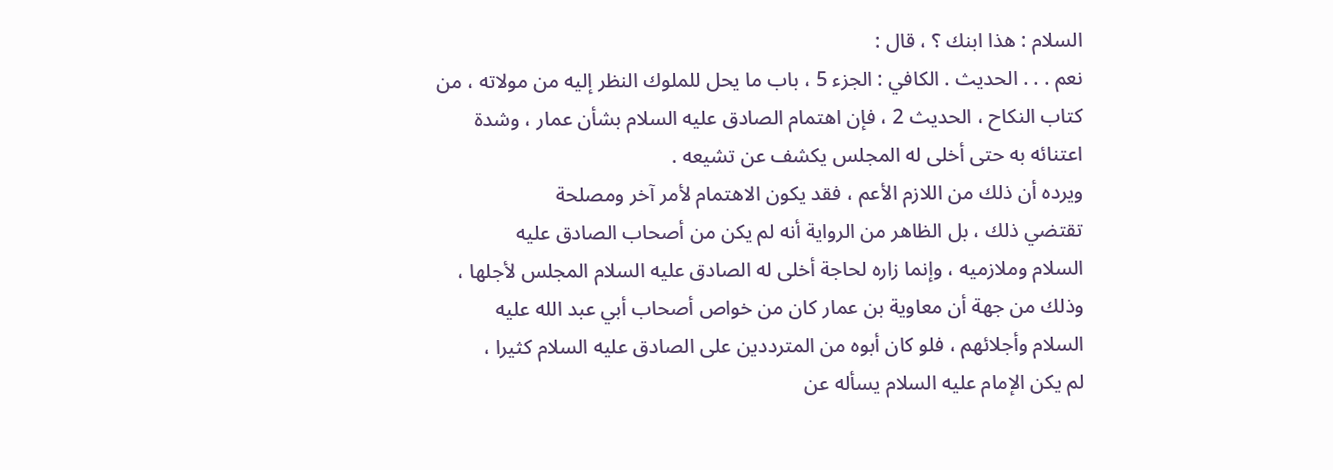السلام : هذا ابنك ؟ ، قال :
نعم . . . الحديث . الكافي : الجزء 5 ، باب ما يحل للملوك النظر إليه من مولاته ، من
كتاب النكاح ، الحديث 2 ، فإن اهتمام الصادق عليه السلام بشأن عمار ، وشدة
اعتنائه به حتى أخلى له المجلس يكشف عن تشيعه .
ويرده أن ذلك من اللازم الأعم ، فقد يكون الاهتمام لأمر آخر ومصلحة
تقتضي ذلك ، بل الظاهر من الرواية أنه لم يكن من أصحاب الصادق عليه
السلام وملازميه ، وإنما زاره لحاجة أخلى له الصادق عليه السلام المجلس لأجلها ،
وذلك من جهة أن معاوية بن عمار كان من خواص أصحاب أبي عبد الله عليه
السلام وأجلائهم ، فلو كان أبوه من المترددين على الصادق عليه السلام كثيرا ،
لم يكن الإمام عليه السلام يسأله عن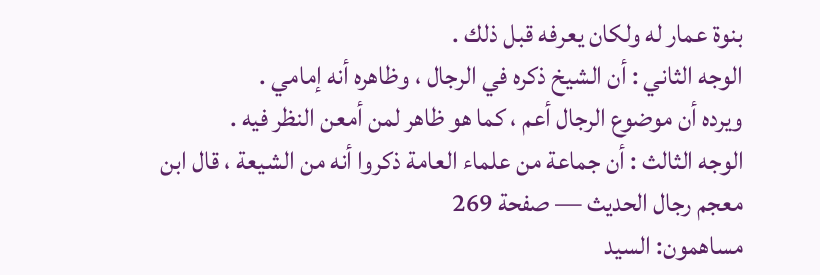بنوة عمار له ولكان يعرفه قبل ذلك .
الوجه الثاني : أن الشيخ ذكره في الرجال ، وظاهره أنه إمامي .
ويرده أن موضوع الرجال أعم ، كما هو ظاهر لمن أمعن النظر فيه .
الوجه الثالث : أن جماعة من علماء العامة ذكروا أنه من الشيعة ، قال ابن
معجم رجال الحديث — صفحة 269
مساهمون: السيد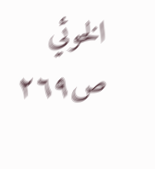الخوئي
ص٢٦٩